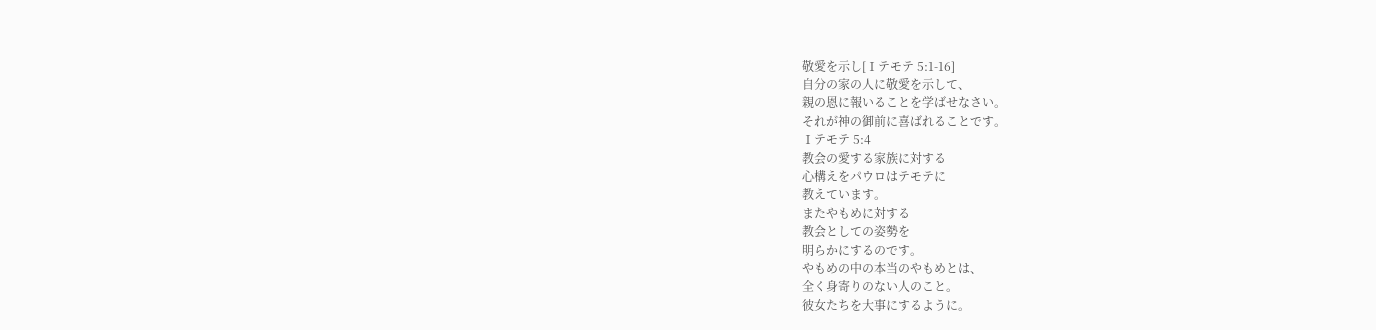敬愛を示し[Ⅰテモテ 5:1-16]
自分の家の人に敬愛を示して、
親の恩に報いることを学ばせなさい。
それが神の御前に喜ばれることです。
Ⅰテモテ 5:4
教会の愛する家族に対する
心構えをパウロはテモテに
教えています。
またやもめに対する
教会としての姿勢を
明らかにするのです。
やもめの中の本当のやもめとは、
全く身寄りのない人のこと。
彼女たちを大事にするように。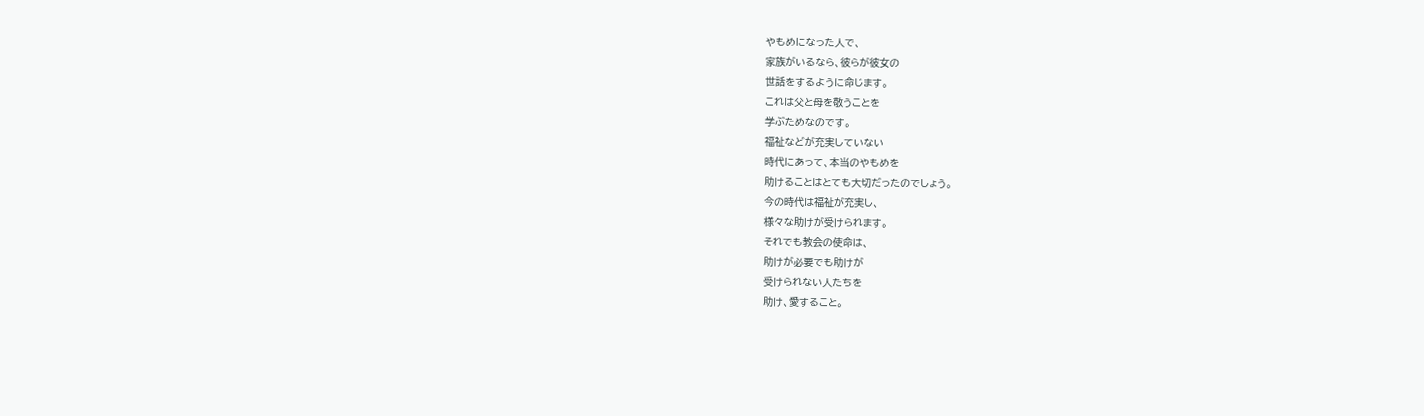やもめになった人で、
家族がいるなら、彼らが彼女の
世話をするように命じます。
これは父と母を敬うことを
学ぶためなのです。
福祉などが充実していない
時代にあって、本当のやもめを
助けることはとても大切だったのでしょう。
今の時代は福祉が充実し、
様々な助けが受けられます。
それでも教会の使命は、
助けが必要でも助けが
受けられない人たちを
助け、愛すること。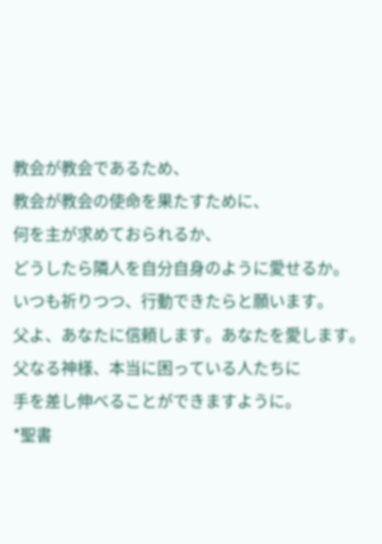教会が教会であるため、
教会が教会の使命を果たすために、
何を主が求めておられるか、
どうしたら隣人を自分自身のように愛せるか。
いつも祈りつつ、行動できたらと願います。
父よ、あなたに信頼します。あなたを愛します。
父なる神様、本当に困っている人たちに
手を差し伸べることができますように。
*聖書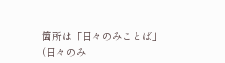箇所は「日々のみことば」
(日々のみ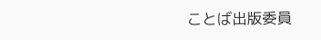ことば出版委員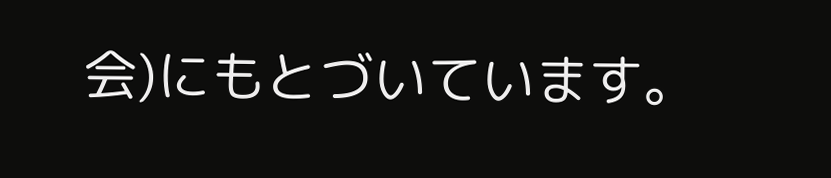会)にもとづいています。